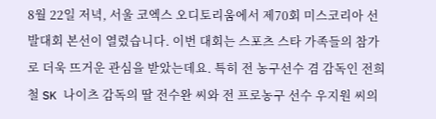8월 22일 저녁, 서울 코엑스 오디토리움에서 제70회 미스코리아 선발대회 본선이 열렸습니다. 이번 대회는 스포츠 스타 가족들의 참가로 더욱 뜨거운 관심을 받았는데요. 특히 전 농구선수 겸 감독인 전희철 SK 나이츠 감독의 딸 전수완 씨와 전 프로농구 선수 우지원 씨의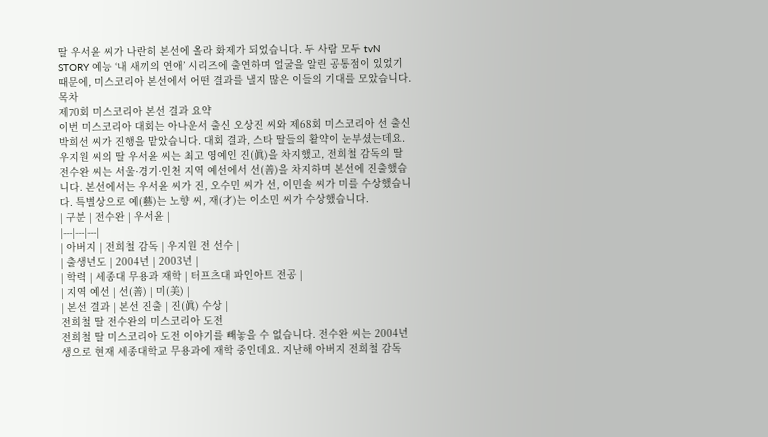딸 우서윤 씨가 나란히 본선에 올라 화제가 되었습니다. 두 사람 모두 tvN STORY 예능 ‘내 새끼의 연애’ 시리즈에 출연하며 얼굴을 알린 공통점이 있었기 때문에, 미스코리아 본선에서 어떤 결과를 낼지 많은 이들의 기대를 모았습니다.
목차
제70회 미스코리아 본선 결과 요약
이번 미스코리아 대회는 아나운서 출신 오상진 씨와 제68회 미스코리아 선 출신 박희선 씨가 진행을 맡았습니다. 대회 결과, 스타 딸들의 활약이 눈부셨는데요. 우지원 씨의 딸 우서윤 씨는 최고 영예인 진(眞)을 차지했고, 전희철 감독의 딸 전수완 씨는 서울·경기·인천 지역 예선에서 선(善)을 차지하며 본선에 진출했습니다. 본선에서는 우서윤 씨가 진, 오수민 씨가 선, 이민솔 씨가 미를 수상했습니다. 특별상으로 예(藝)는 노향 씨, 재(才)는 이소민 씨가 수상했습니다.
| 구분 | 전수완 | 우서윤 |
|---|---|---|
| 아버지 | 전희철 감독 | 우지원 전 선수 |
| 출생년도 | 2004년 | 2003년 |
| 학력 | 세종대 무용과 재학 | 터프츠대 파인아트 전공 |
| 지역 예선 | 선(善) | 미(美) |
| 본선 결과 | 본선 진출 | 진(眞) 수상 |
전희철 딸 전수완의 미스코리아 도전
전희철 딸 미스코리아 도전 이야기를 빼놓을 수 없습니다. 전수완 씨는 2004년생으로 현재 세종대학교 무용과에 재학 중인데요. 지난해 아버지 전희철 감독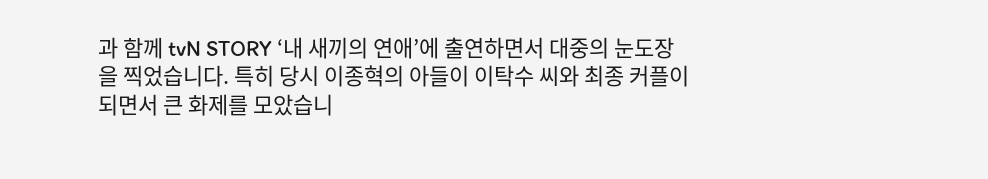과 함께 tvN STORY ‘내 새끼의 연애’에 출연하면서 대중의 눈도장을 찍었습니다. 특히 당시 이종혁의 아들이 이탁수 씨와 최종 커플이 되면서 큰 화제를 모았습니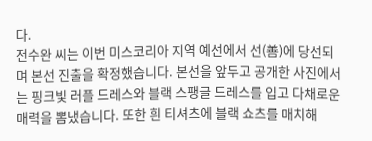다.
전수완 씨는 이번 미스코리아 지역 예선에서 선(善)에 당선되며 본선 진출을 확정했습니다. 본선을 앞두고 공개한 사진에서는 핑크빛 러플 드레스와 블랙 스팽글 드레스를 입고 다채로운 매력을 뽐냈습니다. 또한 흰 티셔츠에 블랙 쇼츠를 매치해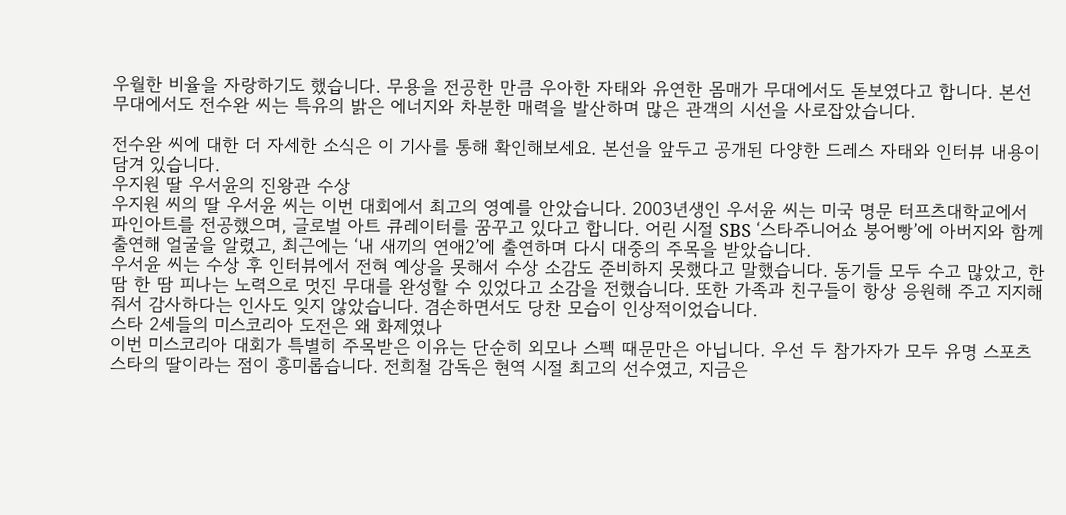우월한 비율을 자랑하기도 했습니다. 무용을 전공한 만큼 우아한 자태와 유연한 몸매가 무대에서도 돋보였다고 합니다. 본선 무대에서도 전수완 씨는 특유의 밝은 에너지와 차분한 매력을 발산하며 많은 관객의 시선을 사로잡았습니다.

전수완 씨에 대한 더 자세한 소식은 이 기사를 통해 확인해보세요. 본선을 앞두고 공개된 다양한 드레스 자태와 인터뷰 내용이 담겨 있습니다.
우지원 딸 우서윤의 진왕관 수상
우지원 씨의 딸 우서윤 씨는 이번 대회에서 최고의 영예를 안았습니다. 2003년생인 우서윤 씨는 미국 명문 터프츠대학교에서 파인아트를 전공했으며, 글로벌 아트 큐레이터를 꿈꾸고 있다고 합니다. 어린 시절 SBS ‘스타주니어쇼 붕어빵’에 아버지와 함께 출연해 얼굴을 알렸고, 최근에는 ‘내 새끼의 연애2’에 출연하며 다시 대중의 주목을 받았습니다.
우서윤 씨는 수상 후 인터뷰에서 전혀 예상을 못해서 수상 소감도 준비하지 못했다고 말했습니다. 동기들 모두 수고 많았고, 한 땀 한 땀 피나는 노력으로 멋진 무대를 완성할 수 있었다고 소감을 전했습니다. 또한 가족과 친구들이 항상 응원해 주고 지지해 줘서 감사하다는 인사도 잊지 않았습니다. 겸손하면서도 당찬 모습이 인상적이었습니다.
스타 2세들의 미스코리아 도전은 왜 화제였나
이번 미스코리아 대회가 특별히 주목받은 이유는 단순히 외모나 스펙 때문만은 아닙니다. 우선 두 참가자가 모두 유명 스포츠 스타의 딸이라는 점이 흥미롭습니다. 전희철 감독은 현역 시절 최고의 선수였고, 지금은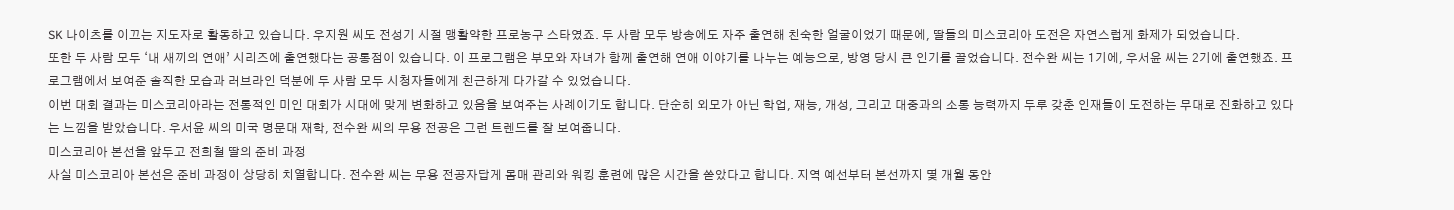SK 나이츠를 이끄는 지도자로 활동하고 있습니다. 우지원 씨도 전성기 시절 맹활약한 프로농구 스타였죠. 두 사람 모두 방송에도 자주 출연해 친숙한 얼굴이었기 때문에, 딸들의 미스코리아 도전은 자연스럽게 화제가 되었습니다.
또한 두 사람 모두 ‘내 새끼의 연애’ 시리즈에 출연했다는 공통점이 있습니다. 이 프로그램은 부모와 자녀가 함께 출연해 연애 이야기를 나누는 예능으로, 방영 당시 큰 인기를 끌었습니다. 전수완 씨는 1기에, 우서윤 씨는 2기에 출연했죠. 프로그램에서 보여준 솔직한 모습과 러브라인 덕분에 두 사람 모두 시청자들에게 친근하게 다가갈 수 있었습니다.
이번 대회 결과는 미스코리아라는 전통적인 미인 대회가 시대에 맞게 변화하고 있음을 보여주는 사례이기도 합니다. 단순히 외모가 아닌 학업, 재능, 개성, 그리고 대중과의 소통 능력까지 두루 갖춘 인재들이 도전하는 무대로 진화하고 있다는 느낌을 받았습니다. 우서윤 씨의 미국 명문대 재학, 전수완 씨의 무용 전공은 그런 트렌드를 잘 보여줍니다.
미스코리아 본선을 앞두고 전희철 딸의 준비 과정
사실 미스코리아 본선은 준비 과정이 상당히 치열합니다. 전수완 씨는 무용 전공자답게 몸매 관리와 워킹 훈련에 많은 시간을 쏟았다고 합니다. 지역 예선부터 본선까지 몇 개월 동안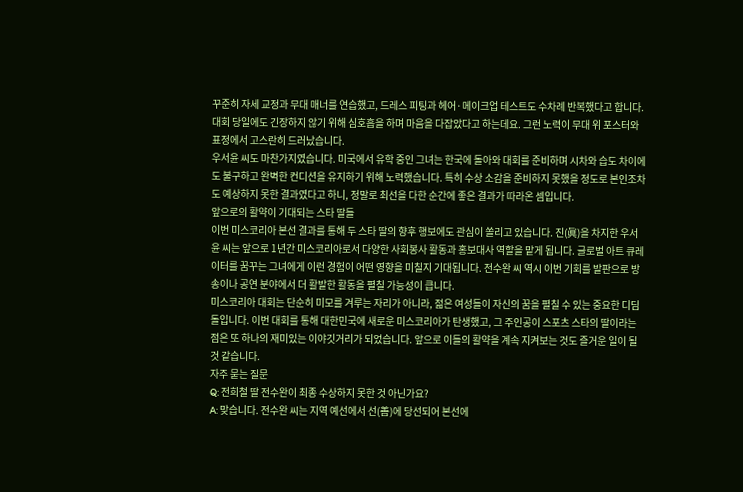꾸준히 자세 교정과 무대 매너를 연습했고, 드레스 피팅과 헤어·메이크업 테스트도 수차례 반복했다고 합니다. 대회 당일에도 긴장하지 않기 위해 심호흡을 하며 마음을 다잡았다고 하는데요. 그런 노력이 무대 위 포스터와 표정에서 고스란히 드러났습니다.
우서윤 씨도 마찬가지였습니다. 미국에서 유학 중인 그녀는 한국에 돌아와 대회를 준비하며 시차와 습도 차이에도 불구하고 완벽한 컨디션을 유지하기 위해 노력했습니다. 특히 수상 소감을 준비하지 못했을 정도로 본인조차도 예상하지 못한 결과였다고 하니, 정말로 최선을 다한 순간에 좋은 결과가 따라온 셈입니다.
앞으로의 활약이 기대되는 스타 딸들
이번 미스코리아 본선 결과를 통해 두 스타 딸의 향후 행보에도 관심이 쏠리고 있습니다. 진(眞)을 차지한 우서윤 씨는 앞으로 1년간 미스코리아로서 다양한 사회봉사 활동과 홍보대사 역할을 맡게 됩니다. 글로벌 아트 큐레이터를 꿈꾸는 그녀에게 이런 경험이 어떤 영향을 미칠지 기대됩니다. 전수완 씨 역시 이번 기회를 발판으로 방송이나 공연 분야에서 더 활발한 활동을 펼칠 가능성이 큽니다.
미스코리아 대회는 단순히 미모를 겨루는 자리가 아니라, 젊은 여성들이 자신의 꿈을 펼칠 수 있는 중요한 디딤돌입니다. 이번 대회를 통해 대한민국에 새로운 미스코리아가 탄생했고, 그 주인공이 스포츠 스타의 딸이라는 점은 또 하나의 재미있는 이야깃거리가 되었습니다. 앞으로 이들의 활약을 계속 지켜보는 것도 즐거운 일이 될 것 같습니다.
자주 묻는 질문
Q: 전희철 딸 전수완이 최종 수상하지 못한 것 아닌가요?
A: 맞습니다. 전수완 씨는 지역 예선에서 선(善)에 당선되어 본선에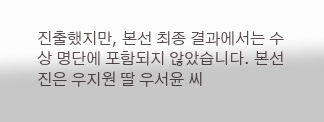진출했지만, 본선 최종 결과에서는 수상 명단에 포함되지 않았습니다. 본선 진은 우지원 딸 우서윤 씨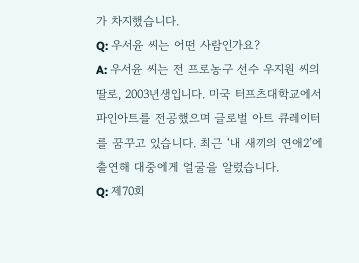가 차지했습니다.
Q: 우서윤 씨는 어떤 사람인가요?
A: 우서윤 씨는 전 프로농구 선수 우지원 씨의 딸로, 2003년생입니다. 미국 터프츠대학교에서 파인아트를 전공했으며 글로벌 아트 큐레이터를 꿈꾸고 있습니다. 최근 ‘내 새끼의 연애2’에 출연해 대중에게 얼굴을 알렸습니다.
Q: 제70회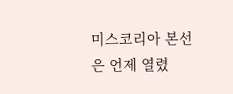미스코리아 본선은 언제 열렸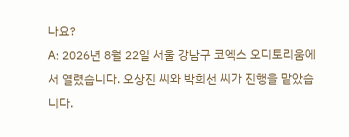나요?
A: 2026년 8월 22일 서울 강남구 코엑스 오디토리움에서 열렸습니다. 오상진 씨와 박희선 씨가 진행을 맡았습니다.